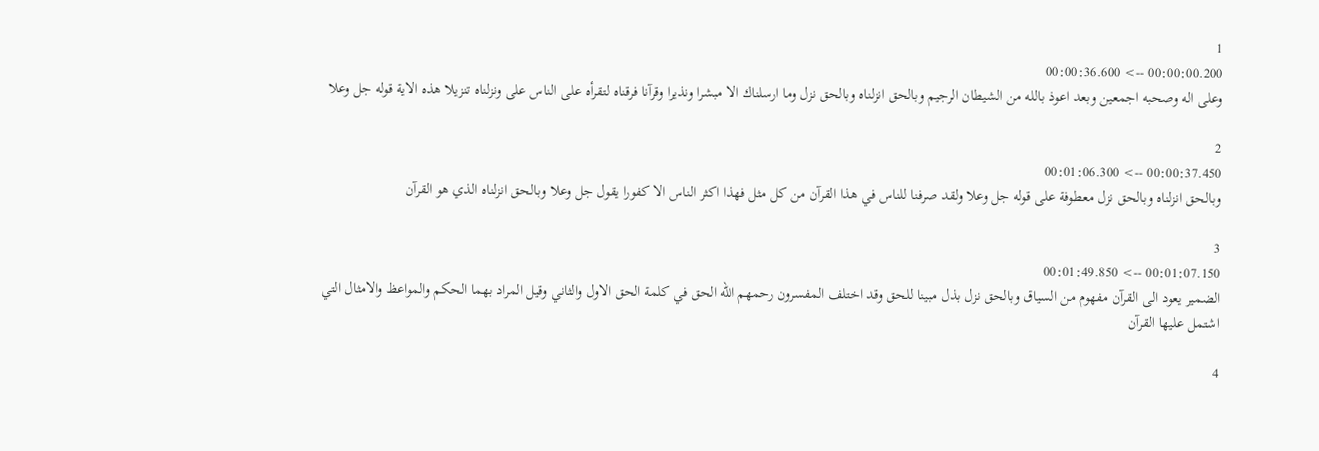1
00:00:00.200 --> 00:00:36.600
وعلى اله وصحبه اجمعين وبعد اعوذ بالله من الشيطان الرجيم وبالحق انزلناه وبالحق نزل وما ارسلناك الا مبشرا ونذيرا وقرآنا فرقناه لتقرأه على الناس على ونزلناه تنزيلا هذه الاية قوله جل وعلا

2
00:00:37.450 --> 00:01:06.300
وبالحق انزلناه وبالحق نزل معطوفة على قوله جل وعلا ولقد صرفنا للناس في هذا القرآن من كل مثل فهذا اكثر الناس الا كفورا يقول جل وعلا وبالحق انزلناه الذي هو القرآن

3
00:01:07.150 --> 00:01:49.850
الضمير يعود الى القرآن مفهوم من السياق وبالحق نزل بذل مبينا للحق وقد اختلف المفسرون رحمهم الله الحق في كلمة الحق الاول والثاني وقيل المراد بهما الحكم والمواعظ والامثال التي اشتمل عليها القرآن

4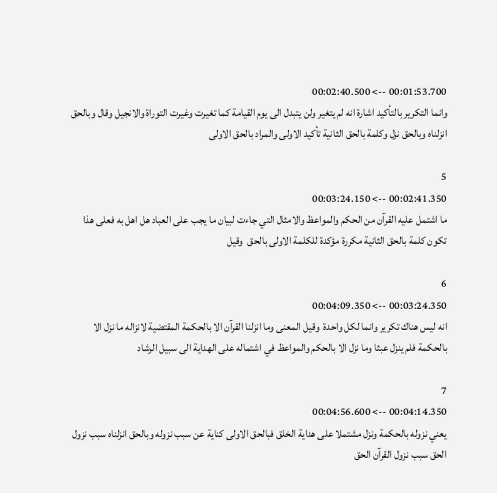00:01:53.700 --> 00:02:40.500
وانما التكرير بالتأكيد اشارة انه لم يتغير ولن يتبدل الى يوم القيامة كما تغيرت وغيرت التوراة والانجيل وقال وبالحق انزلناه وبالحق نزل وكلمة بالحق الثانية تأكيد الاولى والمراد بالحق الاولى

5
00:02:41.350 --> 00:03:24.150
ما اشتمل عليه القرآن من الحكم والمواعظ والامثال التي جاءت لبيان ما يجب على العباد هل اهل به فعلى هذا تكون كلمة بالحق الثانية مكررة مؤكدة للكلمة الاولى بالحق  وقيل

6
00:03:24.350 --> 00:04:09.350
انه ليس هناك تكرير وانما لكل واحدة  وقيل المعنى وما انزلنا القرآن الا بالحكمة المقتضية لانزاله ما نزل الا بالحكمة فلم ينزل عبثا وما نزل الا بالحكم والمواعظ في اشتماله على الهداية الى سبيل الرشاد

7
00:04:14.350 --> 00:04:56.600
يعني نزوله بالحكمة ونزل مشتملا على هداية الخلق فبالحق الاولى كناية عن سبب نزوله وبالحق انزلناه سبب نزول الحق سبب نزول القرآن الحق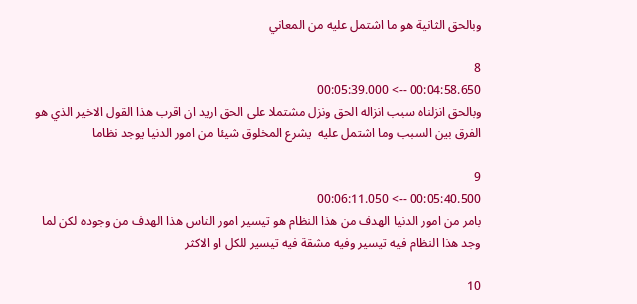وبالحق الثانية هو ما اشتمل عليه من المعاني

8
00:04:58.650 --> 00:05:39.000
وبالحق انزلناه سبب انزاله الحق ونزل مشتملا على الحق اريد ان اقرب هذا القول الاخير الذي هو الفرق بين السبب وما اشتمل عليه  يشرع المخلوق شيئا من امور الدنيا يوجد نظاما

9
00:05:40.500 --> 00:06:11.050
بامر من امور الدنيا الهدف من هذا النظام هو تيسير امور الناس هذا الهدف من وجوده لكن لما وجد هذا النظام فيه تيسير وفيه مشقة فيه تيسير للكل او الاكثر

10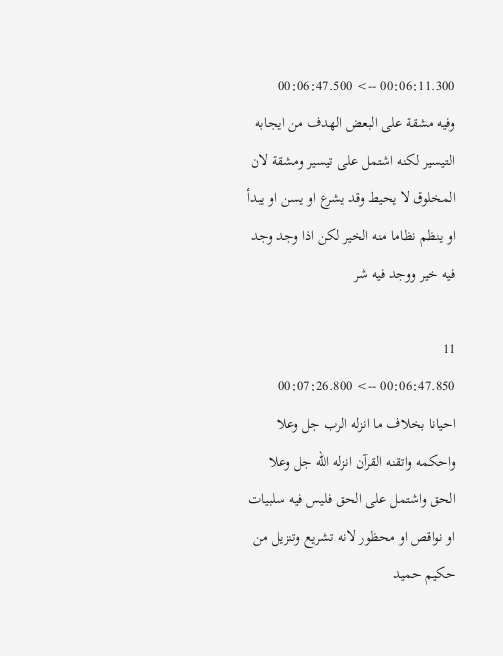00:06:11.300 --> 00:06:47.500
وفيه مشقة على البعض الهدف من ايجابه التيسير لكنه اشتمل على تيسير ومشقة لان المخلوق لا يحيط وقد يشرع او يسن او يبدأ او ينظم نظاما منه الخير لكن اذا وجد وجد فيه خير ووجد فيه شر

11
00:06:47.850 --> 00:07:26.800
احيانا بخلاف ما انزله الرب جل وعلا واحكمه واتقنه القرآن انزله الله جل وعلا الحق واشتمل على الحق فليس فيه سلبيات او نواقص او محظور لانه تشريع وتنزيل من حكيم حميد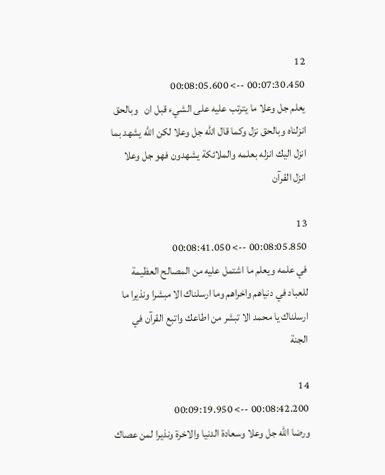12
00:07:30.450 --> 00:08:05.600
يعلم جل وعلا ما يترتب عليه على الشيء قبل ان   وبالحق انزلناه وبالحق نزل وكما قال الله جل وعلا لكن الله يشهد بما انزل اليك انزله بعلمه والملائكة يشهدون فهو جل وعلا انزل القرآن

13
00:08:05.850 --> 00:08:41.050
في علمه ويعلم ما اشتمل عليه من المصالح العظيمة للعباد في دنياهم واخراهم وما ارسلناك الا مبشرا ونذيرا ما ارسلناك يا محمد الا تبشر من اطاعك واتبع القرآن في الجنة

14
00:08:42.200 --> 00:09:19.950
ورضا الله جل وعلا وسعادة الدنيا والاخرة ونذيرا لمن عصاك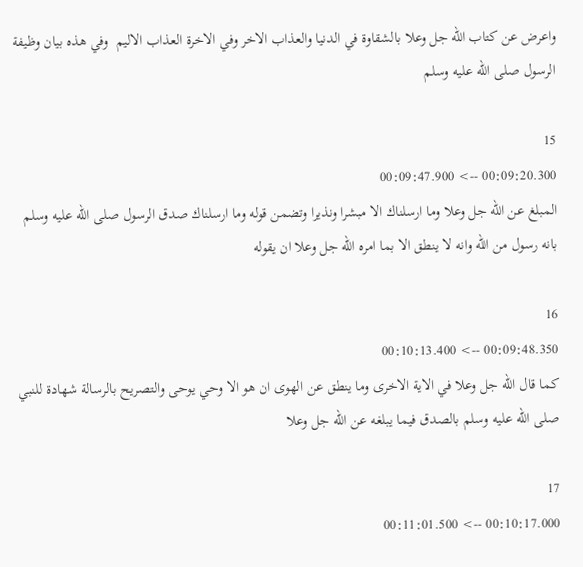واعرض عن كتاب الله جل وعلا بالشقاوة في الدنيا والعذاب الاخر وفي الاخرة العذاب الاليم  وفي هذه بيان وظيفة الرسول صلى الله عليه وسلم

15
00:09:20.300 --> 00:09:47.900
المبلغ عن الله جل وعلا وما ارسلناك الا مبشرا ونذيرا وتضمن قوله وما ارسلناك صدق الرسول صلى الله عليه وسلم بانه رسول من الله وانه لا ينطق الا بما امره الله جل وعلا ان يقوله

16
00:09:48.350 --> 00:10:13.400
كما قال الله جل وعلا في الاية الاخرى وما ينطق عن الهوى ان هو الا وحي يوحى والتصريح بالرسالة شهادة للنبي صلى الله عليه وسلم بالصدق فيما يبلغه عن الله جل وعلا

17
00:10:17.000 --> 00:11:01.500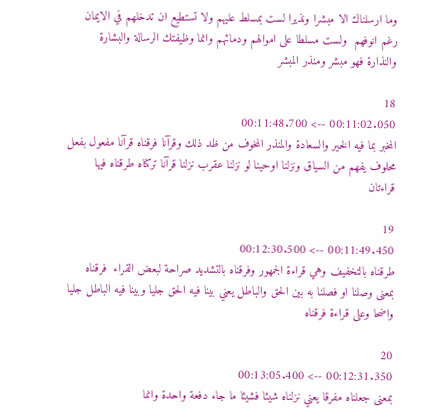وما ارسلناك الا مبشرا ونذيرا لست بمسلط عليهم ولا تستطيع ان تدخلهم في الايمان رغم انوفهم  ولست مسلطا على اموالهم ودمائهم وانما وظيفتك الرسالة والبشارة والنذارة فهو مبشر ومنذر المبشر

18
00:11:02.050 --> 00:11:48.700
المخبر بما فيه الخير والسعادة والمنذر المخوف من ظد ذلك وقرآنا فرقناه قرآنا مفعول بفعل محلوف يفهم من السياق ونزلنا اوحينا لو نزلنا عقرب نزلنا قرآنا تركناه طرقناه فيها قراءتان

19
00:11:49.450 --> 00:12:30.500
طرقناه بالتخفيف وهي قراءة الجمهور وفرقناه بالتشديد صراحة لبعض القراء  فرقناه بمعنى وصلنا او فصلنا به بين الحق والباطل يعني بينا فيه الحق جليا وبينا فيه الباطل جليا واضحا وعلى قراءة فرقناه

20
00:12:31.350 --> 00:13:05.400
بمعنى جعلناه مفرقا يعني نزلناه شيئا فشيئا ما جاء دفعة واحدة وانما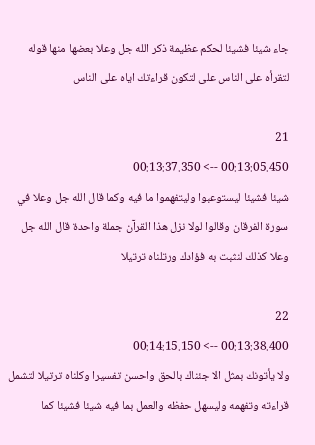جاء شيئا فشيئا لحكم عظيمة ذكر الله جل وعلا بعضها منها قوله لتقرأه على الناس على لتكون قراءتك اياه على الناس

21
00:13:05.450 --> 00:13:37.350
شيئا فشيئا ليستوعبوا وليتفهموا ما فيه وكما قال الله جل وعلا في سورة الفرقان وقالوا لولا نزل هذا القرآن جملة واحدة قال الله جل وعلا كذلك لنثبت به فؤادك ورتلناه ترتيلا

22
00:13:38.400 --> 00:14:15.150
ولا يأتونك بمثل الا جئناك بالحق واحسن تفسيرا وكلناه ترتيلا لتشمل قراءته وتفهمه وليسهل حفظه والعمل بما فيه شيئا فشيئا كما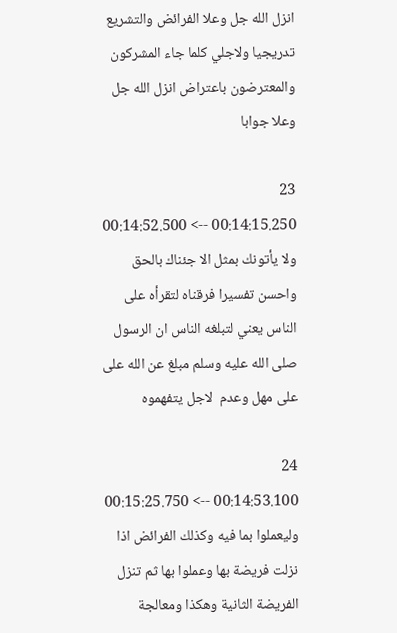انزل الله جل وعلا الفرائض والتشريع تدريجيا ولاجلي كلما جاء المشركون والمعترضون باعتراض انزل الله جل وعلا جوابا

23
00:14:15.250 --> 00:14:52.500
ولا يأتونك بمثل الا جئناك بالحق واحسن تفسيرا فرقناه لتقرأه على الناس يعني لتبلغه الناس ان الرسول صلى الله عليه وسلم مبلغ عن الله على على مهل وعدم  لاجل يتفهموه

24
00:14:53.100 --> 00:15:25.750
وليعملوا بما فيه وكذلك الفرائض اذا نزلت فريضة بها وعملوا بها ثم تنزل الفريضة الثانية وهكذا ومعالجة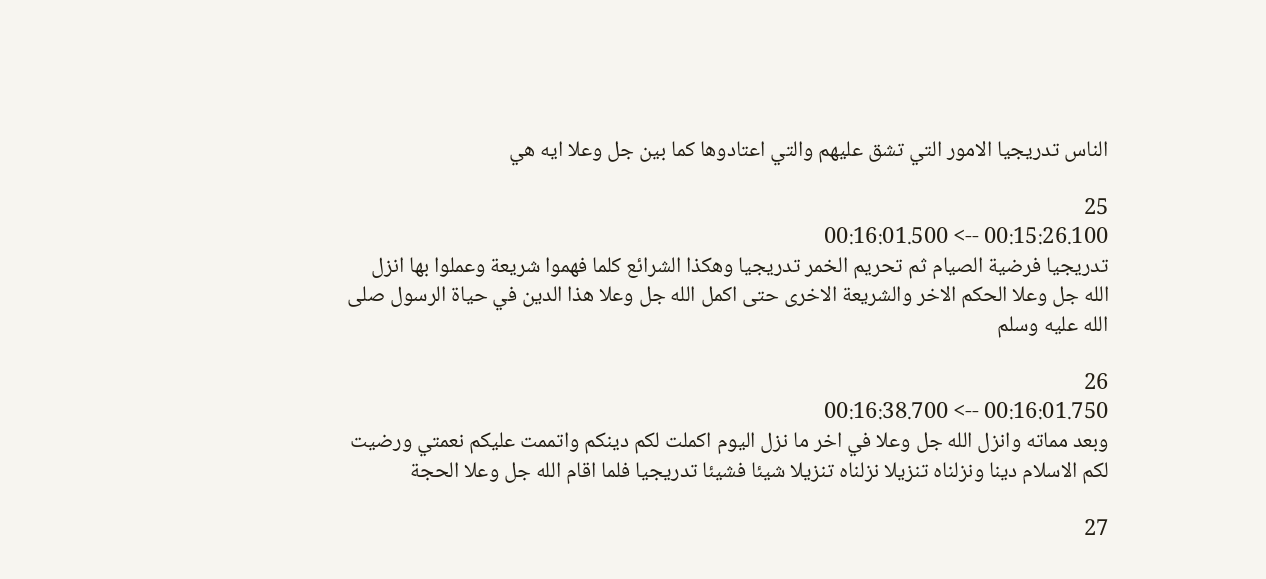الناس تدريجيا الامور التي تشق عليهم والتي اعتادوها كما بين جل وعلا ايه هي

25
00:15:26.100 --> 00:16:01.500
تدريجيا فرضية الصيام ثم تحريم الخمر تدريجيا وهكذا الشرائع كلما فهموا شريعة وعملوا بها انزل الله جل وعلا الحكم الاخر والشريعة الاخرى حتى اكمل الله جل وعلا هذا الدين في حياة الرسول صلى الله عليه وسلم

26
00:16:01.750 --> 00:16:38.700
وبعد مماته وانزل الله جل وعلا في اخر ما نزل اليوم اكملت لكم دينكم واتممت عليكم نعمتي ورضيت لكم الاسلام دينا ونزلناه تنزيلا نزلناه تنزيلا شيئا فشيئا تدريجيا فلما اقام الله جل وعلا الحجة

27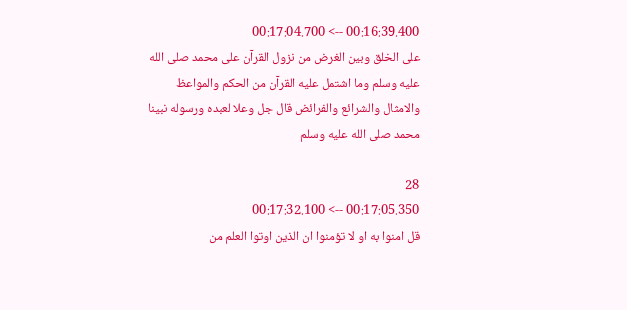00:16:39.400 --> 00:17:04.700
على الخلق وبين الغرض من نزول القرآن على محمد صلى الله عليه وسلم وما اشتمل عليه القرآن من الحكم والمواعظ والامثال والشرائع والفرائض قال جل وعلا لعبده ورسوله نبينا محمد صلى الله عليه وسلم

28
00:17:05.350 --> 00:17:32.100
قل امنوا به او لا تؤمنوا ان الذين اوتوا العلم من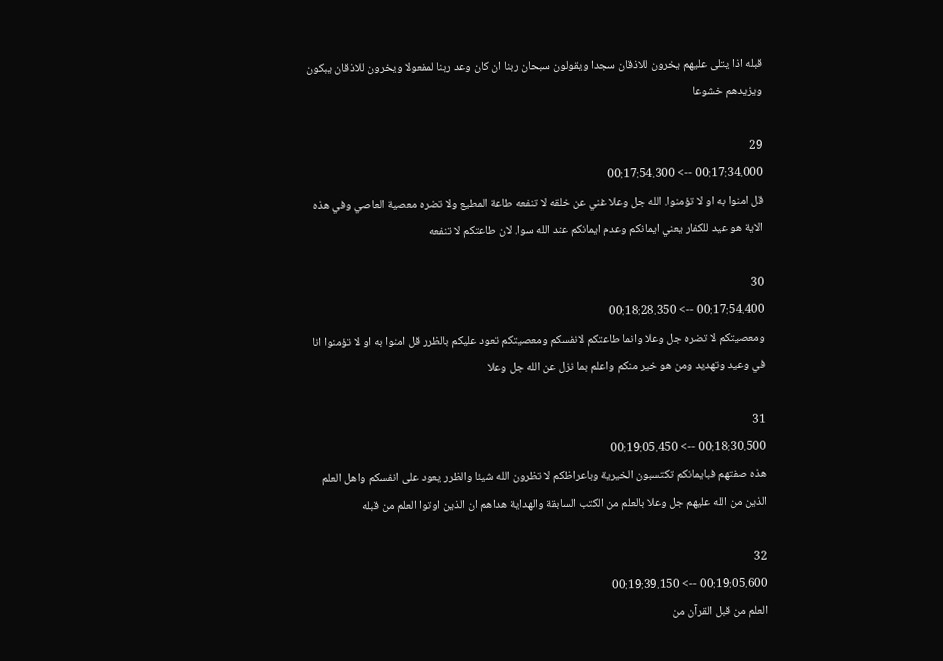قبله اذا يتلى عليهم يخرون للاذقان سجدا ويقولون سبحان ربنا ان كان وعد ربنا لمفعولا ويخرون للاذقان يبكون ويزيدهم خشوعا

29
00:17:34.000 --> 00:17:54.300
قل امنوا به او لا تؤمنوا. الله جل وعلا غني عن خلقه لا تنفعه طاعة المطيع ولا تضره معصية العاصي وفي هذه الاية هو عيد للكفار يعني ايمانكم وعدم ايمانكم عند الله سوا. لان طاعتكم لا تنفعه

30
00:17:54.400 --> 00:18:28.350
ومعصيتكم لا تضره جل وعلا وانما طاعتكم لانفسكم ومعصيتكم تعود عليكم بالظرر قل امنوا به او لا تؤمنوا انا في وعيد وتهديد ومن هو خير منكم واعلم بما نزل عن الله جل وعلا

31
00:18:30.500 --> 00:19:05.450
هذه صفتهم فبايمانكم تكتسبون الخيرية وباعراظكم لا تظرون الله شيئا والظرر يعود على انفسكم واهل العلم الذين من الله عليهم جل وعلا بالعلم من الكتب السابقة والهداية هداهم ان الذين اوتوا العلم من قبله

32
00:19:05.600 --> 00:19:39.150
العلم من قبل القرآن من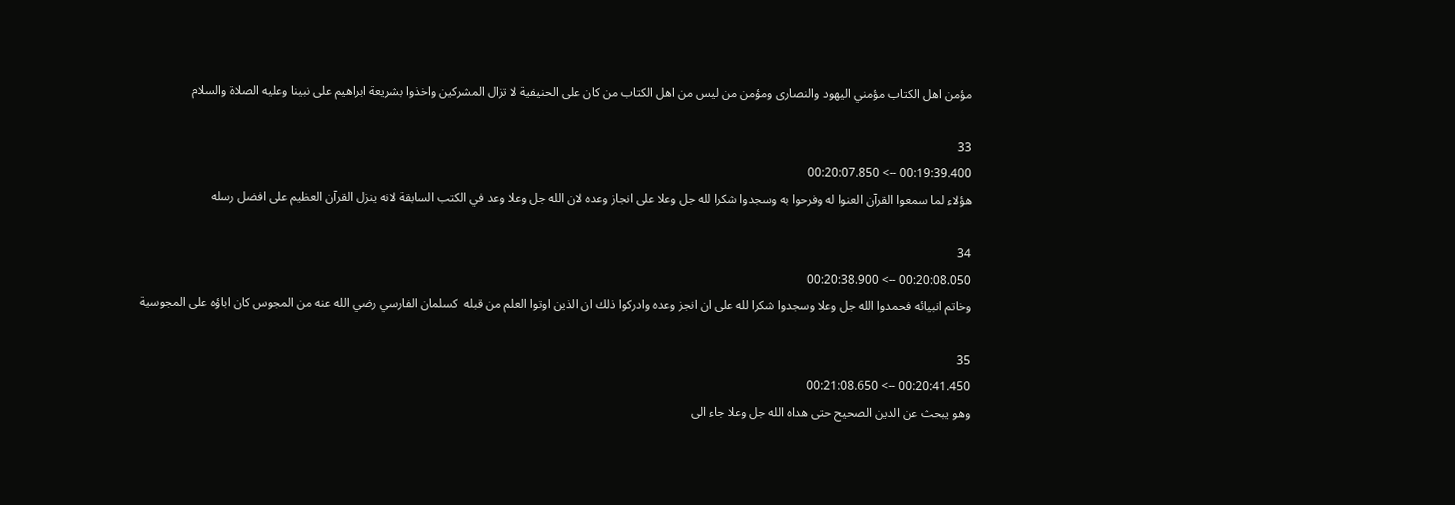مؤمن اهل الكتاب مؤمني اليهود والنصارى ومؤمن من ليس من اهل الكتاب من كان على الحنيفية لا تزال المشركين واخذوا بشريعة ابراهيم على نبينا وعليه الصلاة والسلام

33
00:19:39.400 --> 00:20:07.850
هؤلاء لما سمعوا القرآن العنوا له وفرحوا به وسجدوا شكرا لله جل وعلا على انجاز وعده لان الله جل وعلا وعد في الكتب السابقة لانه ينزل القرآن العظيم على افضل رسله

34
00:20:08.050 --> 00:20:38.900
وخاتم انبيائه فحمدوا الله جل وعلا وسجدوا شكرا لله على ان انجز وعده وادركوا ذلك ان الذين اوتوا العلم من قبله  كسلمان الفارسي رضي الله عنه من المجوس كان اباؤه على المجوسية

35
00:20:41.450 --> 00:21:08.650
وهو يبحث عن الدين الصحيح حتى هداه الله جل وعلا جاء الى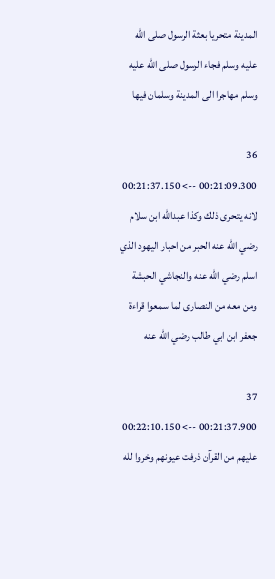المدينة متحريا بعثة الرسول صلى الله عليه وسلم فجاء الرسول صلى الله عليه وسلم مهاجرا الى المدينة وسلمان فيها

36
00:21:09.300 --> 00:21:37.150
لانه يتحرى ذلك وكذا عبدالله ابن سلام رضي الله عنه الحبر من احبار اليهود الذي اسلم رضي الله عنه والنجاشي الحبشة ومن معه من النصارى لما سمعوا قراءة جعفر ابن ابي طالب رضي الله عنه

37
00:21:37.900 --> 00:22:10.150
عليهم من القرآن ذرفت عيونهم وخروا لله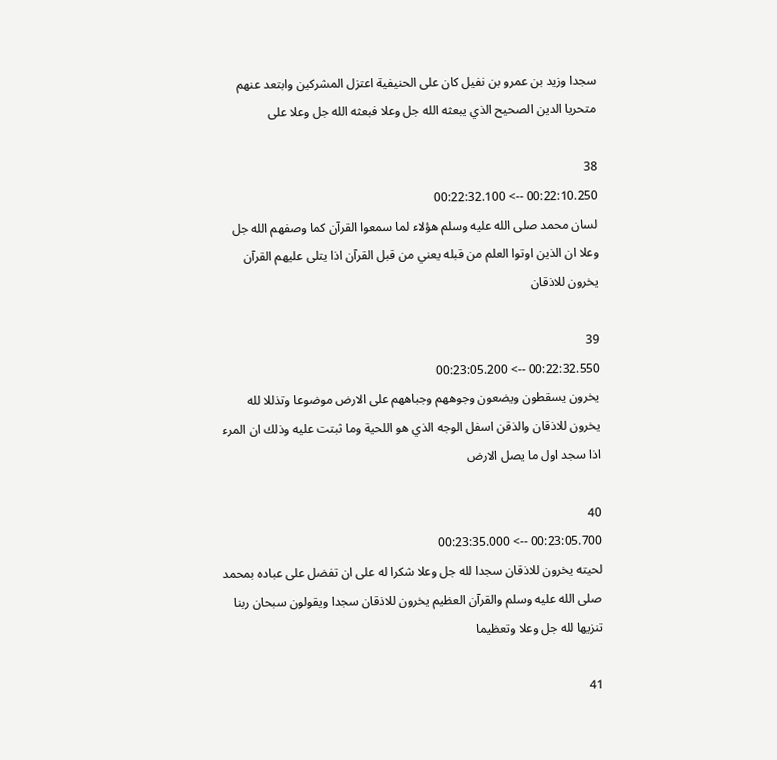سجدا وزيد بن عمرو بن نفيل كان على الحنيفية اعتزل المشركين وابتعد عنهم متحريا الدين الصحيح الذي يبعثه الله جل وعلا فبعثه الله جل وعلا على

38
00:22:10.250 --> 00:22:32.100
لسان محمد صلى الله عليه وسلم هؤلاء لما سمعوا القرآن كما وصفهم الله جل وعلا ان الذين اوتوا العلم من قبله يعني من قبل القرآن اذا يتلى عليهم القرآن يخرون للاذقان

39
00:22:32.550 --> 00:23:05.200
يخرون يسقطون ويضعون وجوههم وجباههم على الارض موضوعا وتذللا لله يخرون للاذقان والذقن اسفل الوجه الذي هو اللحية وما ثبتت عليه وذلك ان المرء اذا سجد اول ما يصل الارض

40
00:23:05.700 --> 00:23:35.000
لحيته يخرون للاذقان سجدا لله جل وعلا شكرا له على ان تفضل على عباده بمحمد صلى الله عليه وسلم والقرآن العظيم يخرون للاذقان سجدا ويقولون سبحان ربنا تنزيها لله جل وعلا وتعظيما

41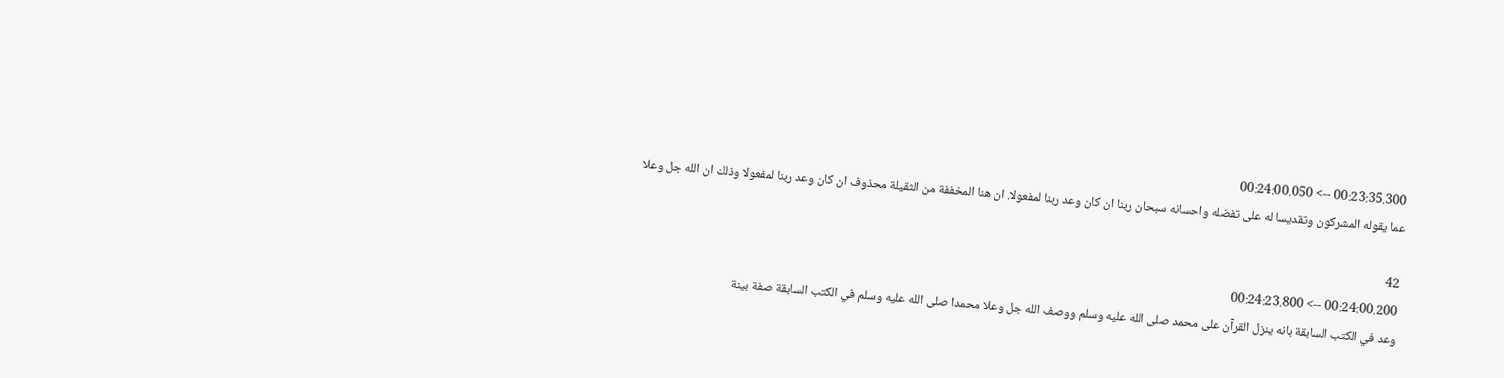00:23:35.300 --> 00:24:00.050
عما يقوله المشركون وتقديسا له على تفضله واحسانه سبحان ربنا ان كان وعد ربنا لمفعولا. ان هنا المخففة من الثقيلة محذوف ان كان وعد ربنا لمفعولا وذلك ان الله جل وعلا

42
00:24:00.200 --> 00:24:23.800
وعد في الكتب السابقة بانه ينزل القرآن على محمد صلى الله عليه وسلم ووصف الله جل وعلا محمدا صلى الله عليه وسلم في الكتب السابقة صفة بينة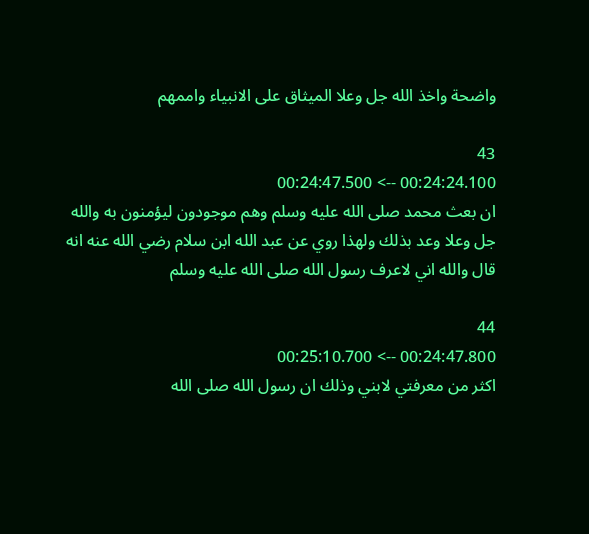واضحة واخذ الله جل وعلا الميثاق على الانبياء واممهم

43
00:24:24.100 --> 00:24:47.500
ان بعث محمد صلى الله عليه وسلم وهم موجودون ليؤمنون به والله جل وعلا وعد بذلك ولهذا روي عن عبد الله ابن سلام رضي الله عنه انه قال والله اني لاعرف رسول الله صلى الله عليه وسلم

44
00:24:47.800 --> 00:25:10.700
اكثر من معرفتي لابني وذلك ان رسول الله صلى الله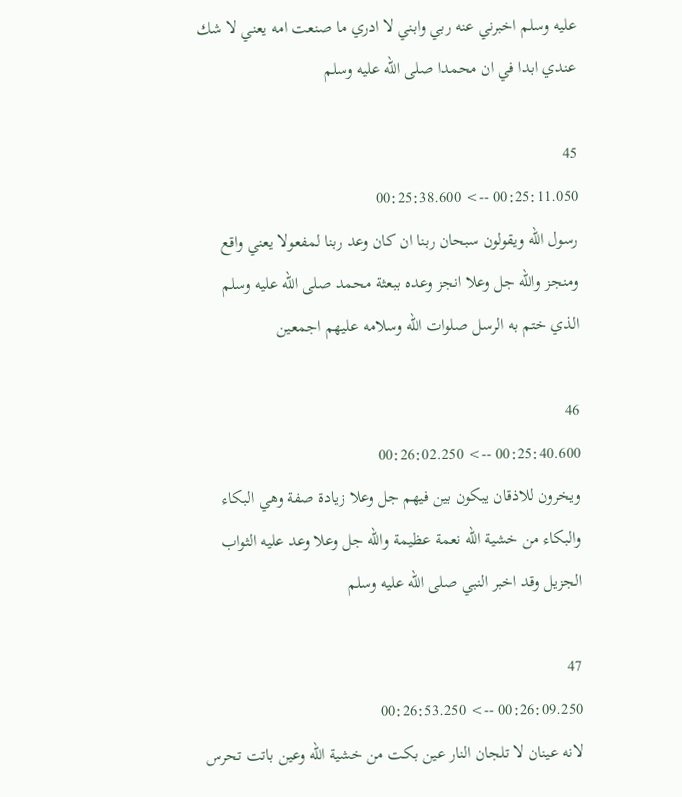عليه وسلم اخبرني عنه ربي وابني لا ادري ما صنعت امه يعني لا شك عندي ابدا في ان محمدا صلى الله عليه وسلم

45
00:25:11.050 --> 00:25:38.600
رسول الله ويقولون سبحان ربنا ان كان وعد ربنا لمفعولا يعني واقع ومنجز والله جل وعلا انجز وعده ببعثة محمد صلى الله عليه وسلم الذي ختم به الرسل صلوات الله وسلامه عليهم اجمعين

46
00:25:40.600 --> 00:26:02.250
ويخرون للاذقان يبكون بين فيهم جل وعلا زيادة صفة وهي البكاء والبكاء من خشية الله نعمة عظيمة والله جل وعلا وعد عليه الثواب الجزيل وقد اخبر النبي صلى الله عليه وسلم

47
00:26:09.250 --> 00:26:53.250
لانه عينان لا تلجان النار عين بكت من خشية الله وعين باتت تحرس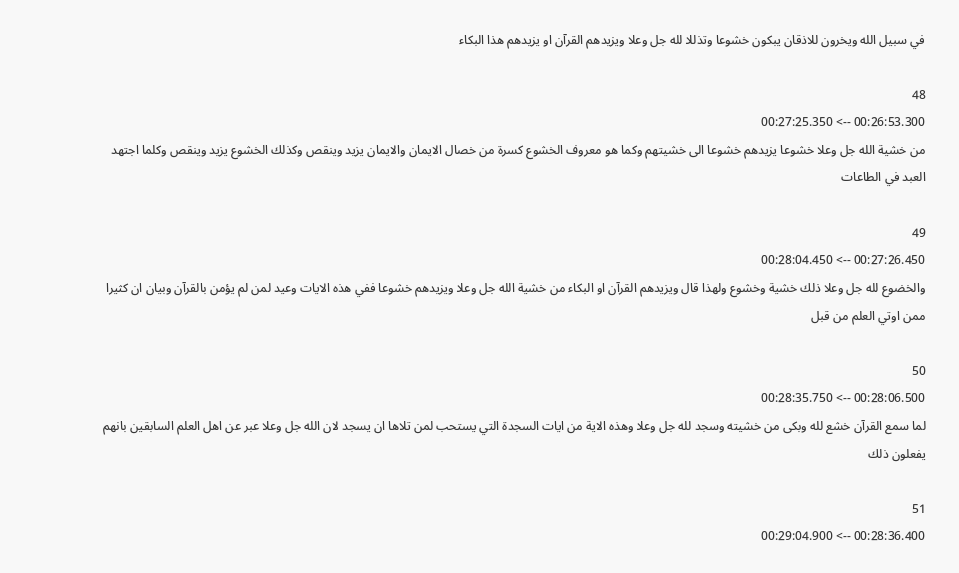في سبيل الله ويخرون للاذقان يبكون خشوعا وتذللا لله جل وعلا ويزيدهم القرآن او يزيدهم هذا البكاء

48
00:26:53.300 --> 00:27:25.350
من خشية الله جل وعلا خشوعا يزيدهم خشوعا الى خشيتهم وكما هو معروف الخشوع كسرة من خصال الايمان والايمان يزيد وينقص وكذلك الخشوع يزيد وينقص وكلما اجتهد العبد في الطاعات

49
00:27:26.450 --> 00:28:04.450
والخضوع لله جل وعلا ذلك خشية وخشوع ولهذا قال ويزيدهم القرآن او البكاء من خشية الله جل وعلا ويزيدهم خشوعا ففي هذه الايات وعيد لمن لم يؤمن بالقرآن وبيان ان كثيرا ممن اوتي العلم من قبل

50
00:28:06.500 --> 00:28:35.750
لما سمع القرآن خشع لله وبكى من خشيته وسجد لله جل وعلا وهذه الاية من ايات السجدة التي يستحب لمن تلاها ان يسجد لان الله جل وعلا عبر عن اهل العلم السابقين بانهم يفعلون ذلك

51
00:28:36.400 --> 00:29:04.900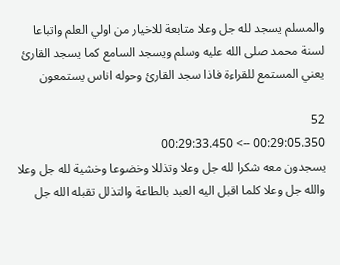والمسلم يسجد لله جل وعلا متابعة للاخيار من اولي العلم واتباعا لسنة محمد صلى الله عليه وسلم ويسجد السامع كما يسجد القارئ يعني المستمع للقراءة فاذا سجد القارئ وحوله اناس يستمعون

52
00:29:05.350 --> 00:29:33.450
يسجدون معه شكرا لله جل وعلا وتذللا وخضوعا وخشية لله جل وعلا والله جل وعلا كلما اقبل اليه العبد بالطاعة والتذلل تقبله الله جل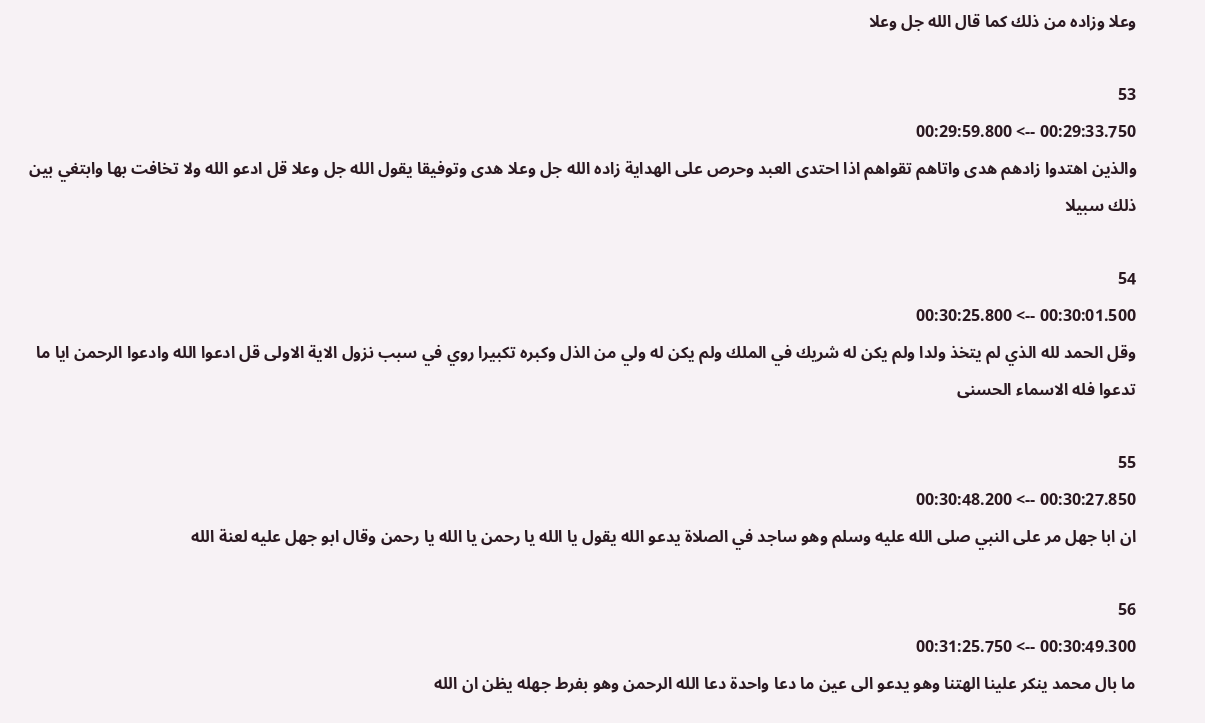وعلا وزاده من ذلك كما قال الله جل وعلا

53
00:29:33.750 --> 00:29:59.800
والذين اهتدوا زادهم هدى واتاهم تقواهم اذا احتدى العبد وحرص على الهداية زاده الله جل وعلا هدى وتوفيقا يقول الله جل وعلا قل ادعو الله ولا تخافت بها وابتغي بين ذلك سبيلا

54
00:30:01.500 --> 00:30:25.800
وقل الحمد لله الذي لم يتخذ ولدا ولم يكن له شريك في الملك ولم يكن له ولي من الذل وكبره تكبيرا روي في سبب نزول الاية الاولى قل ادعوا الله وادعوا الرحمن ايا ما تدعوا فله الاسماء الحسنى

55
00:30:27.850 --> 00:30:48.200
ان ابا جهل مر على النبي صلى الله عليه وسلم وهو ساجد في الصلاة يدعو الله يقول يا الله يا رحمن يا الله يا رحمن وقال ابو جهل عليه لعنة الله

56
00:30:49.300 --> 00:31:25.750
ما بال محمد ينكر علينا الهتنا وهو يدعو الى عين ما دعا واحدة دعا الله الرحمن وهو بفرط جهله يظن ان الله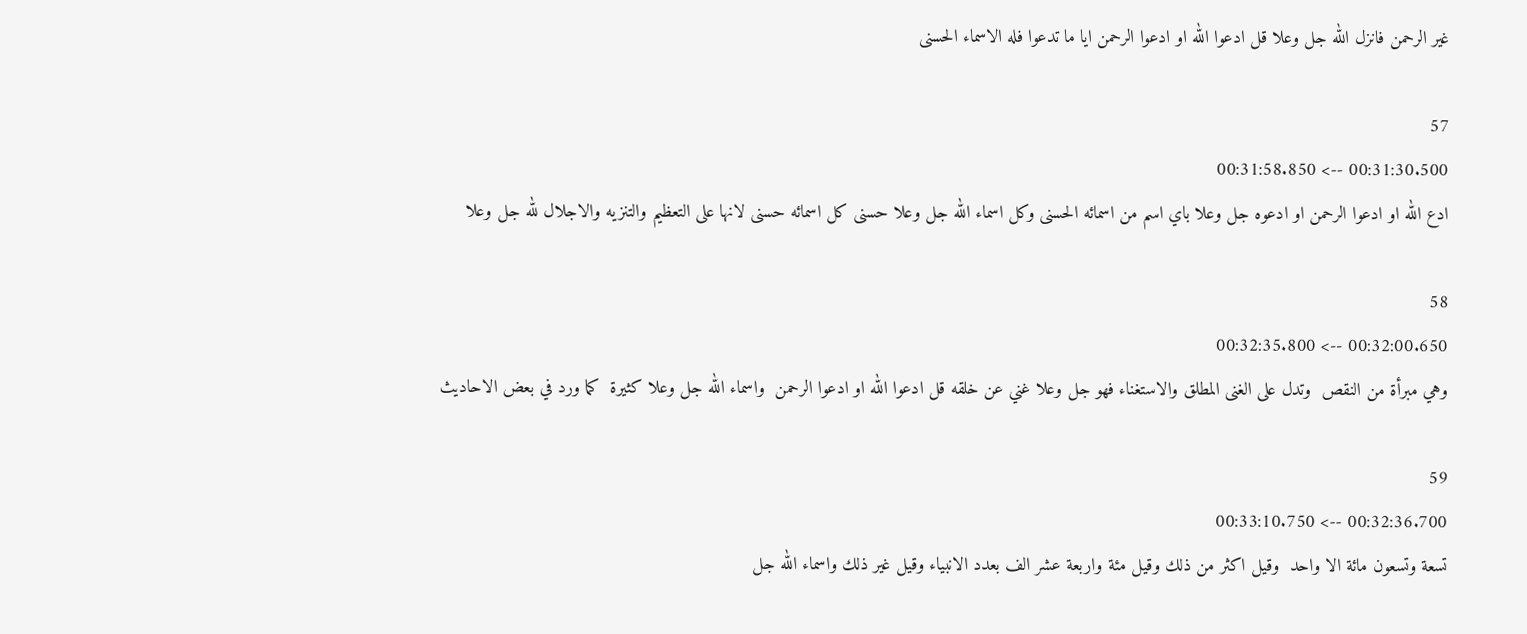غير الرحمن فانزل الله جل وعلا قل ادعوا الله او ادعوا الرحمن ايا ما تدعوا فله الاسماء الحسنى

57
00:31:30.500 --> 00:31:58.850
ادع الله او ادعوا الرحمن او ادعوه جل وعلا باي اسم من اسمائه الحسنى وكل اسماء الله جل وعلا حسنى كل اسمائه حسنى لانها على التعظيم والتنزيه والاجلال لله جل وعلا

58
00:32:00.650 --> 00:32:35.800
وهي مبرأة من النقص  وتدل على الغنى المطلق والاستغناء فهو جل وعلا غني عن خلقه قل ادعوا الله او ادعوا الرحمن  واسماء الله جل وعلا كثيرة  كما ورد في بعض الاحاديث

59
00:32:36.700 --> 00:33:10.750
تسعة وتسعون مائة الا واحد  وقيل اكثر من ذلك وقيل مئة واربعة عشر الف بعدد الانبياء وقيل غير ذلك واسماء الله جل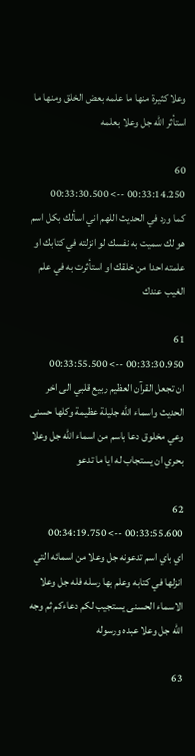وعلا كثيرة منها ما علمه بعض الخلق ومنها ما استأثر الله جل وعلا بعلمه

60
00:33:14.250 --> 00:33:30.500
كما ورد في الحديث اللهم اني اسألك بكل اسم هو لك سميت به نفسك لو انزلته في كتابك او علمته احدا من خلقك او استأثرت به في علم الغيب عندك

61
00:33:30.950 --> 00:33:55.500
ان تجعل القرآن العظيم ربيع قلبي الى اخر الحديث واسماء الله جليلة عظيمة وكلها حسنى وعي مخلوق دعا باسم من اسماء الله جل وعلا بحري ان يستجاب له ايا ما تدعو

62
00:33:55.600 --> 00:34:19.750
اي باي اسم تدعونه جل وعلا من اسمائه التي انزلها في كتابه وعلم بها رسله فله جل وعلا الاسماء الحسنى يستجيب لكم دعاءكم ثم وجه الله جل وعلا عبده ورسوله

63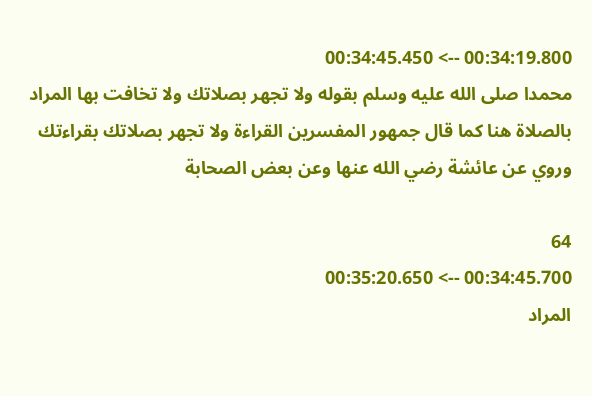00:34:19.800 --> 00:34:45.450
محمدا صلى الله عليه وسلم بقوله ولا تجهر بصلاتك ولا تخافت بها المراد بالصلاة هنا كما قال جمهور المفسرين القراءة ولا تجهر بصلاتك بقراءتك وروي عن عائشة رضي الله عنها وعن بعض الصحابة

64
00:34:45.700 --> 00:35:20.650
المراد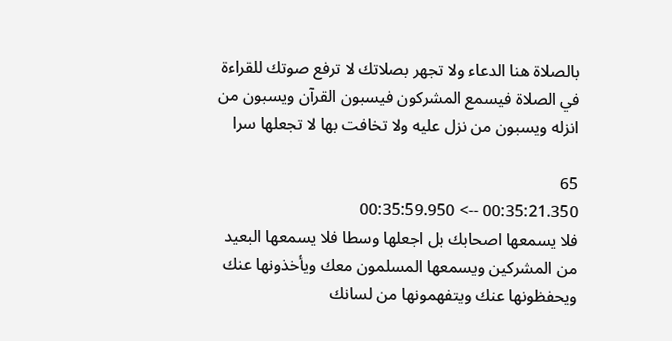بالصلاة هنا الدعاء ولا تجهر بصلاتك لا ترفع صوتك للقراءة في الصلاة فيسمع المشركون فيسبون القرآن ويسبون من انزله ويسبون من نزل عليه ولا تخافت بها لا تجعلها سرا

65
00:35:21.350 --> 00:35:59.950
فلا يسمعها اصحابك بل اجعلها وسطا فلا يسمعها البعيد من المشركين ويسمعها المسلمون معك ويأخذونها عنك ويحفظونها عنك ويتفهمونها من لسانك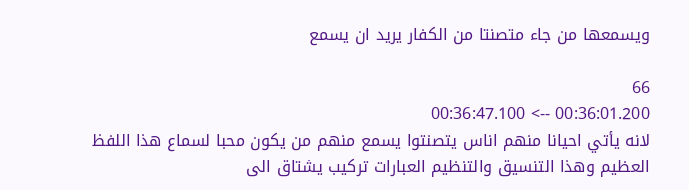ويسمعها من جاء متصنتا من الكفار يريد ان يسمع

66
00:36:01.200 --> 00:36:47.100
لانه يأتي احيانا منهم اناس يتصنتوا يسمع منهم من يكون محبا لسماع هذا اللفظ العظيم وهذا التنسيق والتنظيم العبارات تركيب يشتاق الى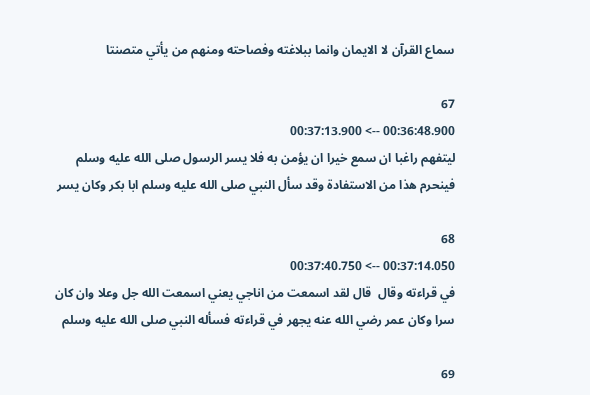سماع القرآن لا الايمان وانما ببلاغته وفصاحته ومنهم من يأتي متصنتا

67
00:36:48.900 --> 00:37:13.900
ليتفهم راغبا ان سمع خيرا ان يؤمن به فلا يسر الرسول صلى الله عليه وسلم فينحرم هذا من الاستفادة وقد سأل النبي صلى الله عليه وسلم ابا بكر وكان يسر

68
00:37:14.050 --> 00:37:40.750
في قراءته وقال  قال لقد اسمعت من اناجي يعني اسمعت الله جل وعلا وان كان سرا وكان عمر رضي الله عنه يجهر في قراءته فسأله النبي صلى الله عليه وسلم

69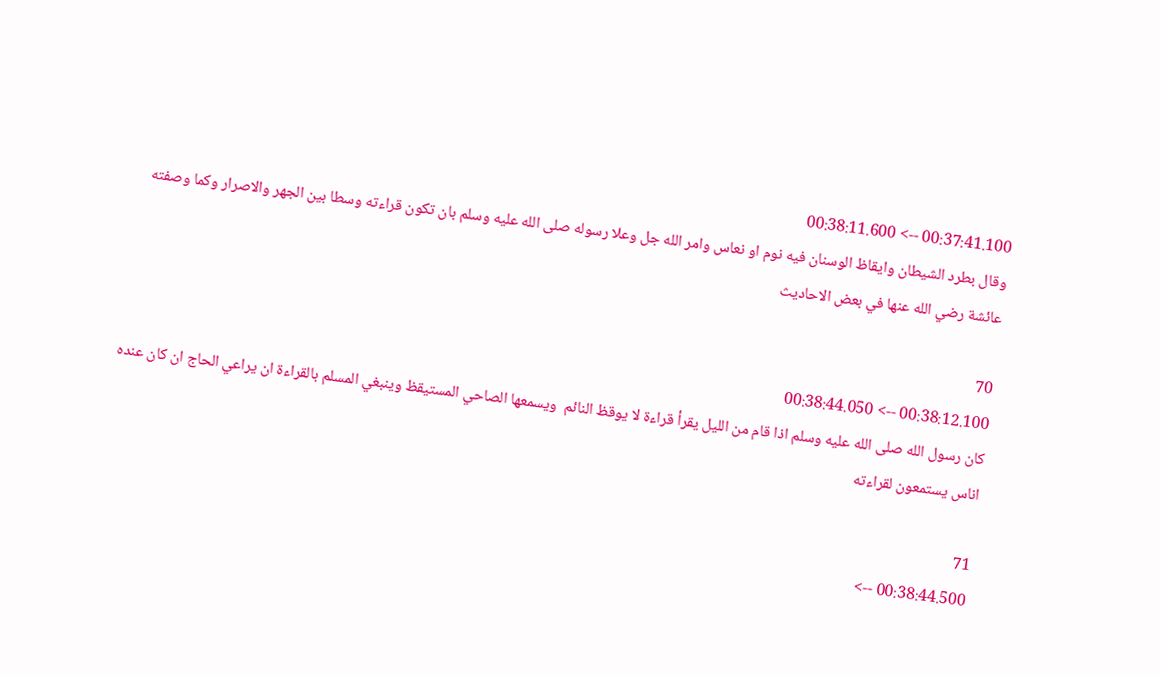00:37:41.100 --> 00:38:11.600
وقال بطرد الشيطان وايقاظ الوسنان فيه نوم او نعاس وامر الله جل وعلا رسوله صلى الله عليه وسلم بان تكون قراءته وسطا بين الجهر والاصرار وكما وصفته عائشة رضي الله عنها في بعض الاحاديث

70
00:38:12.100 --> 00:38:44.050
كان رسول الله صلى الله عليه وسلم اذا قام من الليل يقرأ قراءة لا يوقظ النائم  ويسمعها الصاحي المستيقظ وينبغي المسلم بالقراءة ان يراعي الحاج ان كان عنده اناس يستمعون لقراءته

71
00:38:44.500 -->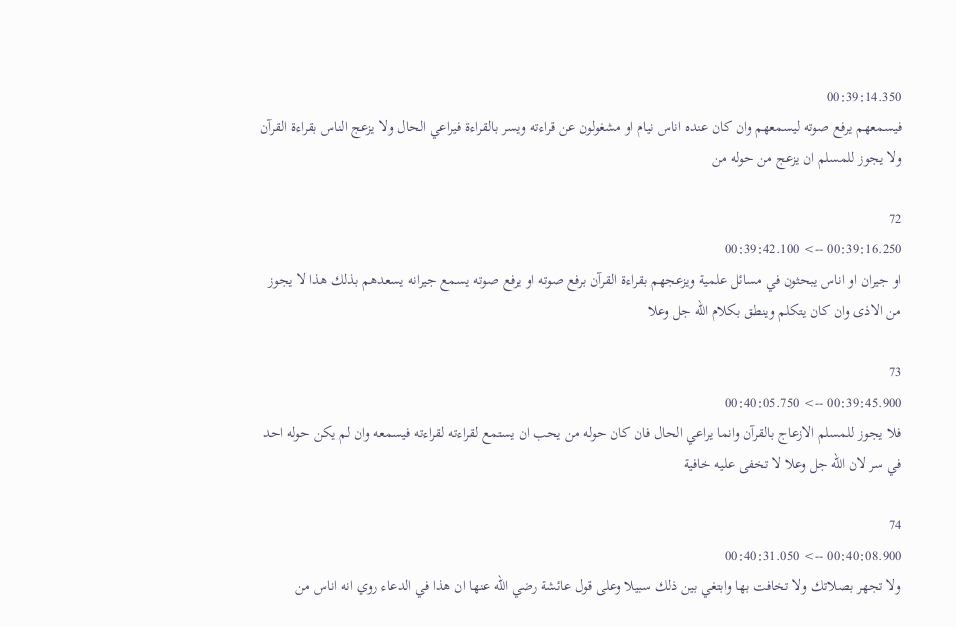00:39:14.350
فيسمعهم يرفع صوته ليسمعهم وان كان عنده اناس نيام او مشغولون عن قراءته ويسر بالقراءة فيراعي الحال ولا يزعج الناس بقراءة القرآن ولا يجوز للمسلم ان يزعج من حوله من

72
00:39:16.250 --> 00:39:42.100
او جيران او اناس يبحثون في مسائل علمية ويزعجهم بقراءة القرآن برفع صوته او يرفع صوته يسمع جيرانه يسعدهم بذلك هذا لا يجوز من الاذى وان كان يتكلم وينطق بكلام الله جل وعلا

73
00:39:45.900 --> 00:40:05.750
فلا يجوز للمسلم الازعاج بالقرآن وانما يراعي الحال فان كان حوله من يحب ان يستمع لقراءته لقراءته فيسمعه وان لم يكن حوله احد في سر لان الله جل وعلا لا تخفى عليه خافية

74
00:40:08.900 --> 00:40:31.050
ولا تجهر بصلاتك ولا تخافت بها وابتغي بين ذلك سبيلا وعلى قول عائشة رضي الله عنها ان هذا في الدعاء روي انه اناس من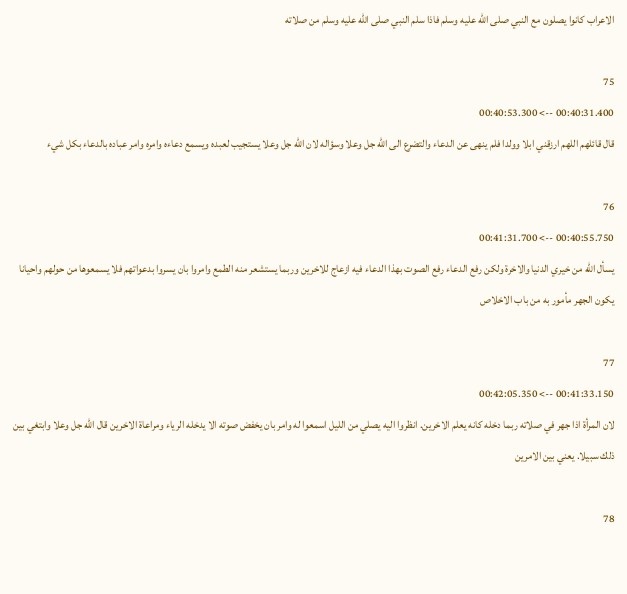الاعراب كانوا يصلون مع النبي صلى الله عليه وسلم فاذا سلم النبي صلى الله عليه وسلم من صلاته

75
00:40:31.400 --> 00:40:53.300
قال قائلهم اللهم ارزقني ابلا وولدا فلم ينهى عن الدعاء والتضرع الى الله جل وعلا وسؤاله لان الله جل وعلا يستجيب لعبده ويسمع دعاءه وامره وامر عباده بالدعاء بكل شيء

76
00:40:55.750 --> 00:41:31.700
يسأل الله من خيري الدنيا والاخرة ولكن رفع الدعاء رفع الصوت بهذا الدعاء فيه ازعاج للاخرين وربما يستشعر منه الطمع وامروا بان يسروا بدعواتهم فلا يسمعوها من حولهم واحيانا يكون الجهر مأمور به من باب الاخلاص

77
00:41:33.150 --> 00:42:05.350
لان المرأة اذا جهر في صلاته ربما دخله كانه يعلم الاخرين. انظروا اليه يصلي من الليل اسمعوا له وامر بان يخفض صوته الا يدخله الرياء ومراعاة الاخرين قال الله جل وعلا وابتغي بين ذلك سبيلا. يعني بين الامرين

78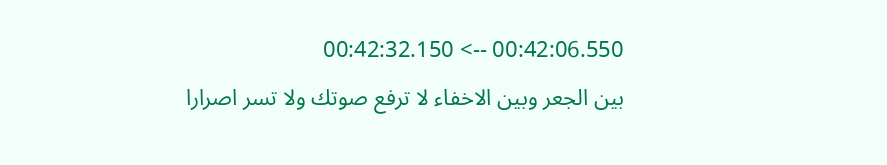00:42:06.550 --> 00:42:32.150
بين الجعر وبين الاخفاء لا ترفع صوتك ولا تسر اصرارا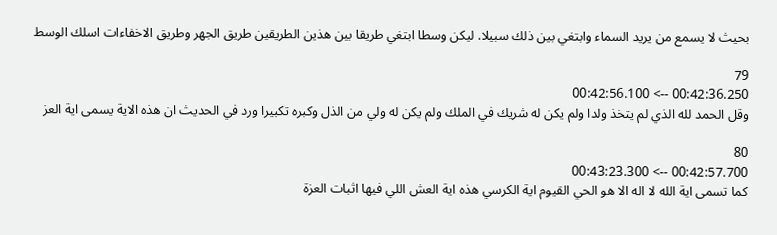بحيث لا يسمع من يريد السماء وابتغي بين ذلك سبيلا. ليكن وسطا ابتغي طريقا بين هذين الطريقين طريق الجهر وطريق الاخفاءات اسلك الوسط

79
00:42:36.250 --> 00:42:56.100
وقل الحمد لله الذي لم يتخذ ولدا ولم يكن له شريك في الملك ولم يكن له ولي من الذل وكبره تكبيرا ورد في الحديث ان هذه الاية يسمى اية العز

80
00:42:57.700 --> 00:43:23.300
كما تسمى اية الله لا اله الا هو الحي القيوم اية الكرسي هذه اية العش اللي فيها اثبات العزة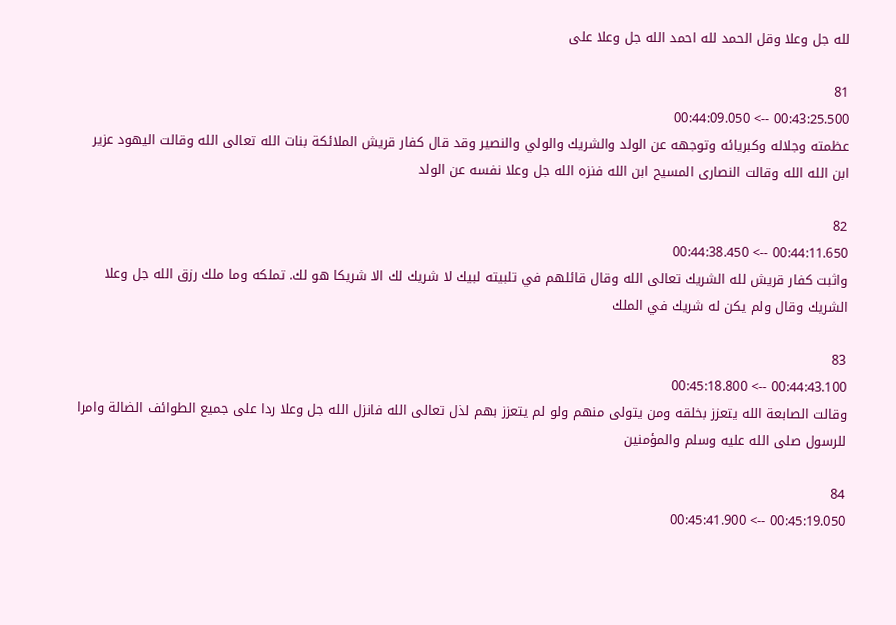لله جل وعلا وقل الحمد لله احمد الله جل وعلا على

81
00:43:25.500 --> 00:44:09.050
عظمته وجلاله وكبريائه وتوجهه عن الولد والشريك والولي والنصير وقد قال كفار قريش الملائكة بنات الله تعالى الله وقالت اليهود عزير ابن الله الله وقالت النصارى المسيح ابن الله فنزه الله جل وعلا نفسه عن الولد

82
00:44:11.650 --> 00:44:38.450
واثبت كفار قريش لله الشريك تعالى الله وقال قائلهم في تلبيته لبيك لا شريك لك الا شريكا هو لك. تملكه وما ملك رزق الله جل وعلا الشريك وقال ولم يكن له شريك في الملك

83
00:44:43.100 --> 00:45:18.800
وقالت الصابعة الله يتعزز بخلقه ومن يتولى منهم ولو لم يتعزز بهم لذل تعالى الله فانزل الله جل وعلا ردا على جميع الطوائف الضالة وامرا للرسول صلى الله عليه وسلم والمؤمنين

84
00:45:19.050 --> 00:45:41.900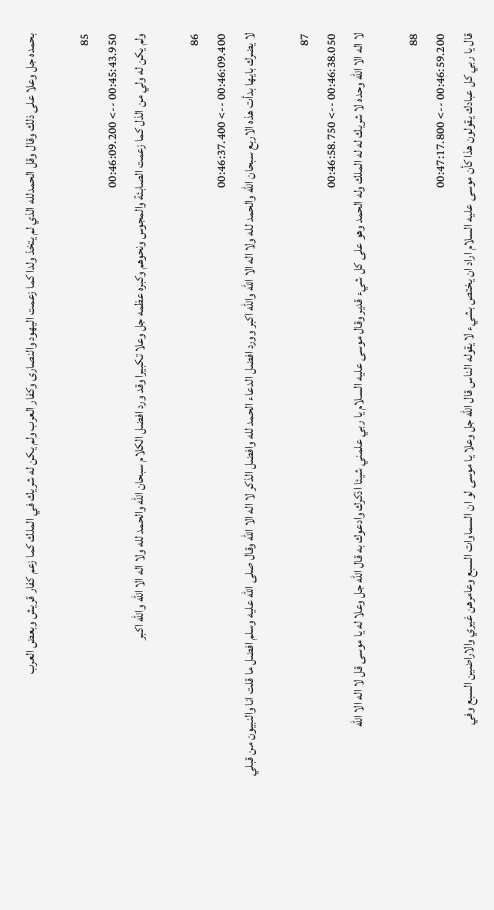بحمده جل وعلا على ذلك وقال وقل الحمدلله الذي لم يتخذ ولدا كما زعمت اليهود والنصارى وكفار العرب ولم يكن له شريك في الملك كما زعم كفار قريش وبعض العرب

85
00:45:43.950 --> 00:46:09.200
ولم يكن له ولي من الذل كما زعمت الصابئة والمجوس ونحوهم وكبره عظمه جل وعلا تكبيرا وقد ورد افضل الكلام سبحان الله والحمد لله ولا اله الا الله والله اكبر

86
00:46:09.400 --> 00:46:37.400
لا يضرك بايها بدأت هذه الاربع سبحان الله والحمد لله ولا اله الا الله والله اكبر وورد افضل الدعاء الحمد لله وافضل الذكر لا اله الا الله وقال صلى الله عليه وسلم افضل ما قلت انا والنبيون من قبلي

87
00:46:38.050 --> 00:46:58.750
لا اله الا الله وحده لا شريك له له الملك وله الحمد وهو على كل شيء قدير وقال موسى عليه السلام يا ربي علمني شيئا اذكرك وادعوك به قال الله جل وعلا له يا موسى قل لا اله الا الله

88
00:46:59.200 --> 00:47:17.800
قال يا ربي كل عبادك يقولون هذا كأن موسى عليه السلام اراد ان يختص بشيء لا يقوله الناس قال الله جل وعلا يا موسى لو ان السماوات السبع وعامرهن غيري والاراضين السبع وفي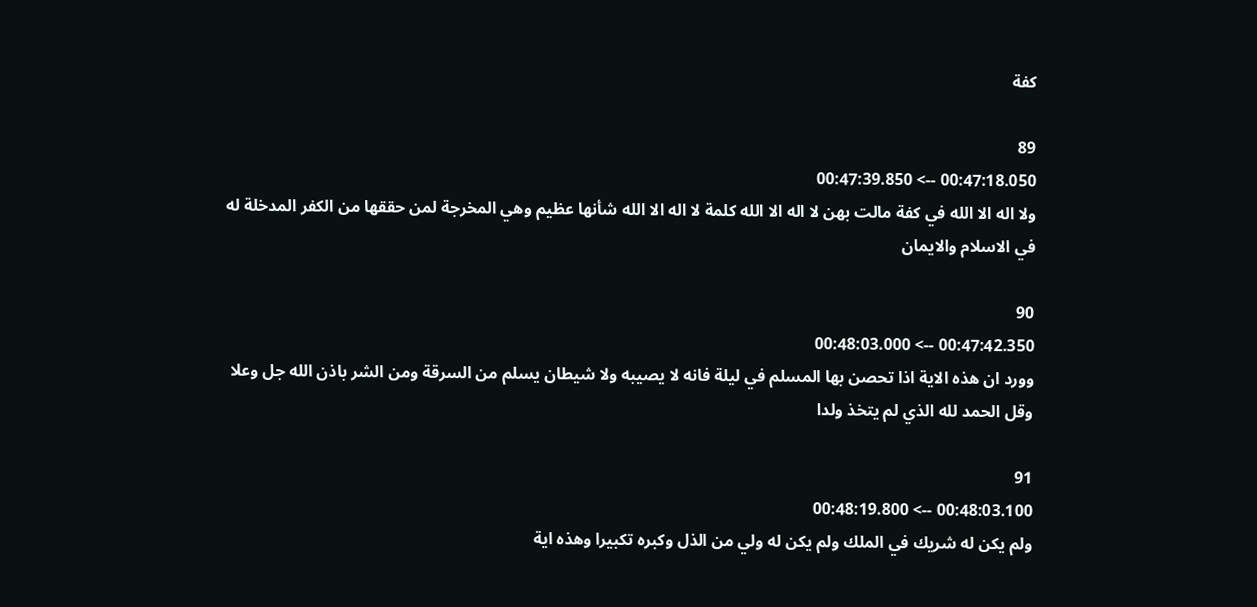كفة

89
00:47:18.050 --> 00:47:39.850
ولا اله الا الله في كفة مالت بهن لا اله الا الله كلمة لا اله الا الله شأنها عظيم وهي المخرجة لمن حققها من الكفر المدخلة له في الاسلام والايمان

90
00:47:42.350 --> 00:48:03.000
وورد ان هذه الاية اذا تحصن بها المسلم في ليلة فانه لا يصيبه ولا شيطان يسلم من السرقة ومن الشر باذن الله جل وعلا وقل الحمد لله الذي لم يتخذ ولدا

91
00:48:03.100 --> 00:48:19.800
ولم يكن له شريك في الملك ولم يكن له ولي من الذل وكبره تكبيرا وهذه اية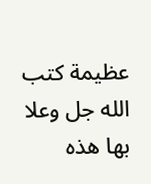عظيمة كتب الله جل وعلا بها هذه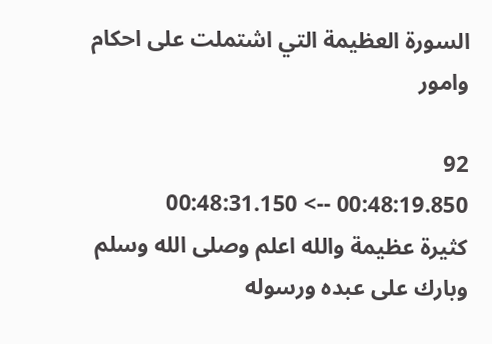السورة العظيمة التي اشتملت على احكام وامور

92
00:48:19.850 --> 00:48:31.150
كثيرة عظيمة والله اعلم وصلى الله وسلم وبارك على عبده ورسوله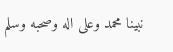نبينا محمد وعلى اله وصحبه وسلم